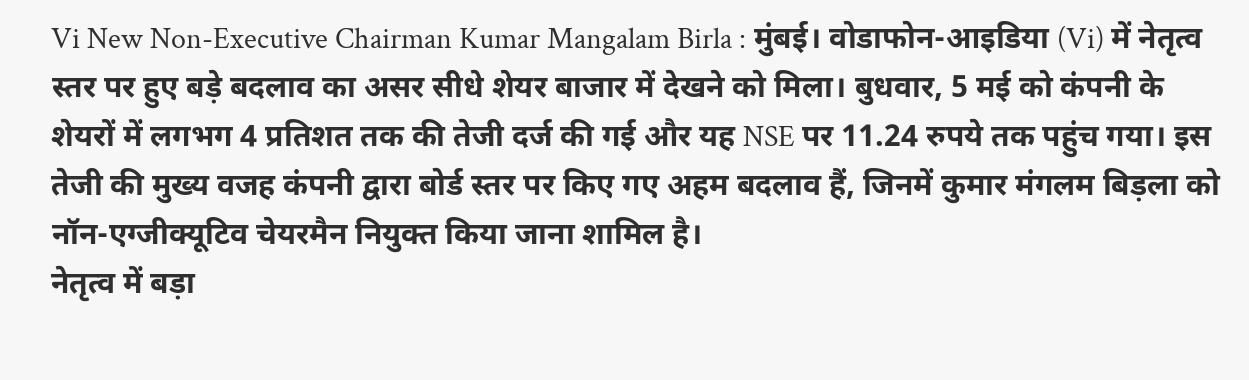Vi New Non-Executive Chairman Kumar Mangalam Birla : मुंबई। वोडाफोन-आइडिया (Vi) में नेतृत्व स्तर पर हुए बड़े बदलाव का असर सीधे शेयर बाजार में देखने को मिला। बुधवार, 5 मई को कंपनी के शेयरों में लगभग 4 प्रतिशत तक की तेजी दर्ज की गई और यह NSE पर 11.24 रुपये तक पहुंच गया। इस तेजी की मुख्य वजह कंपनी द्वारा बोर्ड स्तर पर किए गए अहम बदलाव हैं, जिनमें कुमार मंगलम बिड़ला को नॉन-एग्जीक्यूटिव चेयरमैन नियुक्त किया जाना शामिल है।
नेतृत्व में बड़ा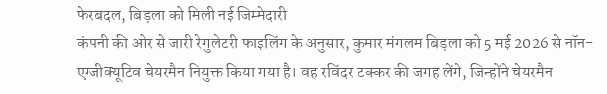फेरबदल, बिड़ला को मिली नई जिम्मेदारी
कंपनी की ओर से जारी रेगुलेटरी फाइलिंग के अनुसार, कुमार मंगलम बिड़ला को 5 मई 2026 से नॉन-एग्जीक्यूटिव चेयरमैन नियुक्त किया गया है। वह रविंदर टक्कर की जगह लेंगे, जिन्होंने चेयरमैन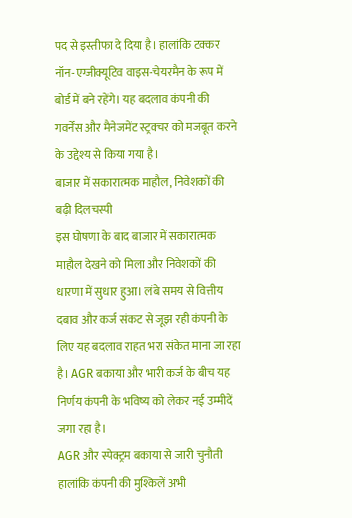पद से इस्तीफा दे दिया है। हालांकि टक्कर नॉन-एग्जीक्यूटिव वाइस-चेयरमैन के रूप में बोर्ड में बने रहेंगे। यह बदलाव कंपनी की गवर्नेंस और मैनेजमेंट स्ट्रक्चर को मजबूत करने के उद्देश्य से किया गया है।
बाजार में सकारात्मक माहौल, निवेशकों की बढ़ी दिलचस्पी
इस घोषणा के बाद बाजार में सकारात्मक माहौल देखने को मिला और निवेशकों की धारणा में सुधार हुआ। लंबे समय से वित्तीय दबाव और कर्ज संकट से जूझ रही कंपनी के लिए यह बदलाव राहत भरा संकेत माना जा रहा है। AGR बकाया और भारी कर्ज के बीच यह निर्णय कंपनी के भविष्य को लेकर नई उम्मीदें जगा रहा है।
AGR और स्पेक्ट्रम बकाया से जारी चुनौती
हालांकि कंपनी की मुश्किलें अभी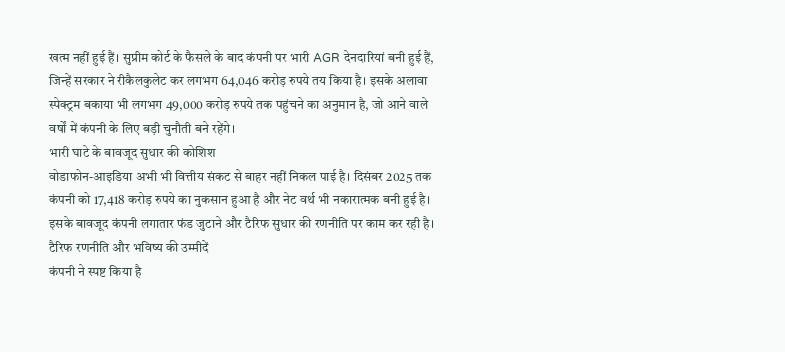खत्म नहीं हुई हैं। सुप्रीम कोर्ट के फैसले के बाद कंपनी पर भारी AGR देनदारियां बनी हुई हैं, जिन्हें सरकार ने रीकैलकुलेट कर लगभग 64,046 करोड़ रुपये तय किया है। इसके अलावा स्पेक्ट्रम बकाया भी लगभग 49,000 करोड़ रुपये तक पहुंचने का अनुमान है, जो आने वाले वर्षों में कंपनी के लिए बड़ी चुनौती बने रहेंगे।
भारी घाटे के बावजूद सुधार की कोशिश
वोडाफोन-आइडिया अभी भी वित्तीय संकट से बाहर नहीं निकल पाई है। दिसंबर 2025 तक कंपनी को 17,418 करोड़ रुपये का नुकसान हुआ है और नेट वर्थ भी नकारात्मक बनी हुई है। इसके बावजूद कंपनी लगातार फंड जुटाने और टैरिफ सुधार की रणनीति पर काम कर रही है।
टैरिफ रणनीति और भविष्य की उम्मीदें
कंपनी ने स्पष्ट किया है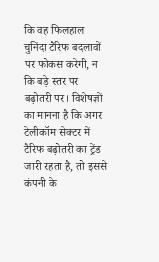कि वह फिलहाल चुनिंदा टैरिफ बदलावों पर फोकस करेगी, न कि बड़े स्तर पर बढ़ोतरी पर। विशेषज्ञों का मानना है कि अगर टेलीकॉम सेक्टर में टैरिफ बढ़ोतरी का ट्रेंड जारी रहता है, तो इससे कंपनी के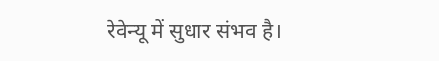रेवेन्यू में सुधार संभव है।